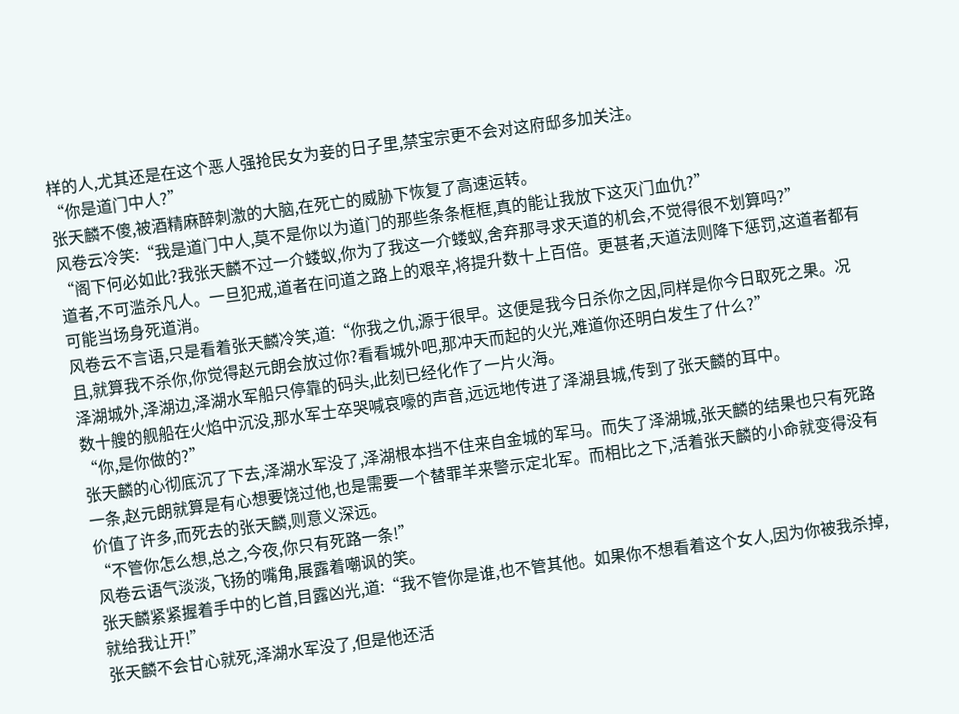样的人,尤其还是在这个恶人强抢民女为妾的日子里,禁宝宗更不会对这府邸多加关注。
“你是道门中人?”
张天麟不傻,被酒精麻醉刺激的大脑,在死亡的威胁下恢复了高速运转。
风卷云冷笑:“我是道门中人,莫不是你以为道门的那些条条框框,真的能让我放下这灭门血仇?”
“阁下何必如此?我张天麟不过一介蝼蚁,你为了我这一介蝼蚁,舍弃那寻求天道的机会,不觉得很不划算吗?”
道者,不可滥杀凡人。一旦犯戒,道者在问道之路上的艰辛,将提升数十上百倍。更甚者,天道法则降下惩罚,这道者都有可能当场身死道消。
风卷云不言语,只是看着张天麟冷笑,道:“你我之仇,源于很早。这便是我今日杀你之因,同样是你今日取死之果。况且,就算我不杀你,你觉得赵元朗会放过你?看看城外吧,那冲天而起的火光,难道你还明白发生了什么?”
泽湖城外,泽湖边,泽湖水军船只停靠的码头,此刻已经化作了一片火海。
数十艘的舰船在火焰中沉没,那水军士卒哭喊哀嚎的声音,远远地传进了泽湖县城,传到了张天麟的耳中。
“你,是你做的?”
张天麟的心彻底沉了下去,泽湖水军没了,泽湖根本挡不住来自金城的军马。而失了泽湖城,张天麟的结果也只有死路一条,赵元朗就算是有心想要饶过他,也是需要一个替罪羊来警示定北军。而相比之下,活着张天麟的小命就变得没有价值了许多,而死去的张天麟,则意义深远。
“不管你怎么想,总之,今夜,你只有死路一条!”
风卷云语气淡淡,飞扬的嘴角,展露着嘲讽的笑。
张天麟紧紧握着手中的匕首,目露凶光,道:“我不管你是谁,也不管其他。如果你不想看着这个女人,因为你被我杀掉,就给我让开!”
张天麟不会甘心就死,泽湖水军没了,但是他还活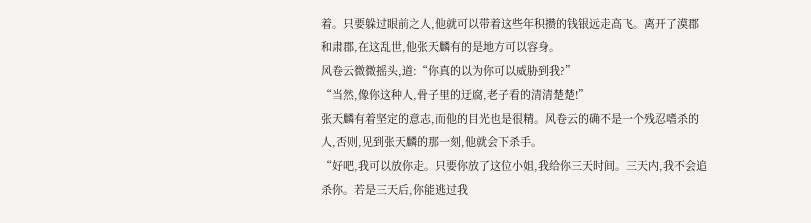着。只要躲过眼前之人,他就可以带着这些年积攒的钱银远走高飞。离开了漠郡和肃郡,在这乱世,他张天麟有的是地方可以容身。
风卷云微微摇头,道:“你真的以为你可以威胁到我?”
“当然,像你这种人,骨子里的迂腐,老子看的清清楚楚!”
张天麟有着坚定的意志,而他的目光也是很精。风卷云的确不是一个残忍嗜杀的人,否则,见到张天麟的那一刻,他就会下杀手。
“好吧,我可以放你走。只要你放了这位小姐,我给你三天时间。三天内,我不会追杀你。若是三天后,你能逃过我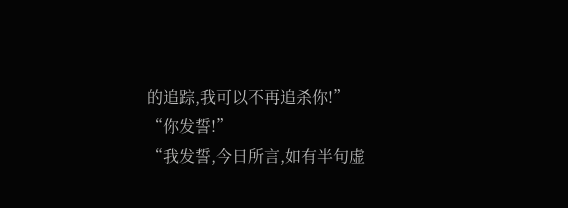的追踪,我可以不再追杀你!”
“你发誓!”
“我发誓,今日所言,如有半句虚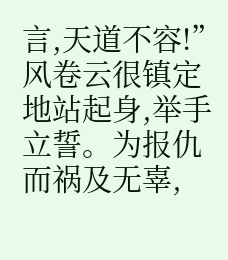言,天道不容!”
风卷云很镇定地站起身,举手立誓。为报仇而祸及无辜,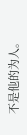不是他的为人。